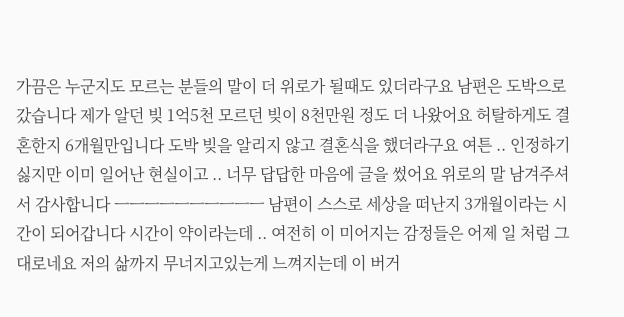가끔은 누군지도 모르는 분들의 말이 더 위로가 될때도 있더라구요 남편은 도박으로 갔습니다 제가 알던 빚 1억5천 모르던 빚이 8천만원 정도 더 나왔어요 허탈하게도 결혼한지 6개월만입니다 도박 빚을 알리지 않고 결혼식을 했더라구요 여튼 .. 인정하기 싫지만 이미 일어난 현실이고 .. 너무 답답한 마음에 글을 썼어요 위로의 말 남겨주셔서 감사합니다 ㅡㅡㅡㅡㅡㅡㅡㅡㅡㅡ 남편이 스스로 세상을 떠난지 3개월이라는 시간이 되어갑니다 시간이 약이라는데 .. 여전히 이 미어지는 감정들은 어제 일 처럼 그대로네요 저의 삶까지 무너지고있는게 느껴지는데 이 버거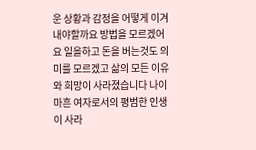운 상황과 감정을 어떻게 이겨내야할까요 방법을 모르겠어요 일을하고 돈을 버는것도 의미를 모르겠고 삶의 모든 이유와 희망이 사라졌습니다 나이 마흔 여자로서의 평범한 인생이 사라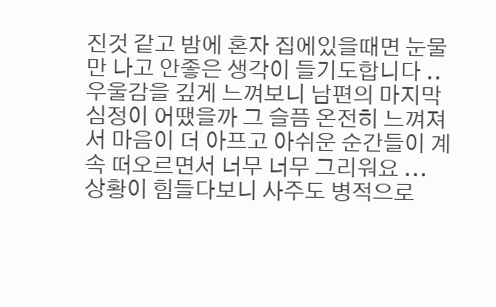진것 같고 밤에 혼자 집에있을때면 눈물만 나고 안좋은 생각이 들기도합니다 .. 우울감을 깊게 느껴보니 남편의 마지막 심정이 어땠을까 그 슬픔 온전히 느껴져서 마음이 더 아프고 아쉬운 순간들이 계속 떠오르면서 너무 너무 그리워요 ... 상황이 힘들다보니 사주도 병적으로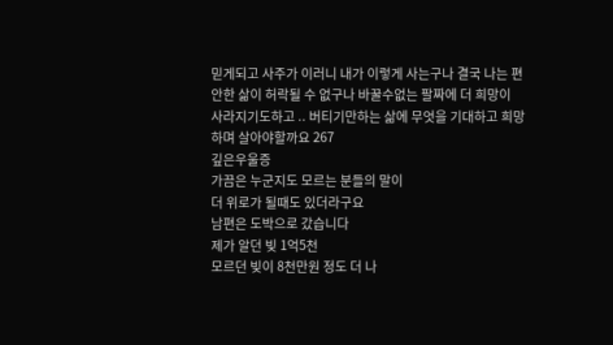믿게되고 사주가 이러니 내가 이렇게 사는구나 결국 나는 편안한 삶이 허락될 수 없구나 바꿀수없는 팔짜에 더 희망이 사라지기도하고 .. 버티기만하는 삶에 무엇을 기대하고 희망하며 살아야할까요 267
깊은우울증
가끔은 누군지도 모르는 분들의 말이
더 위로가 될때도 있더라구요
남편은 도박으로 갔습니다
제가 알던 빚 1억5천
모르던 빚이 8천만원 정도 더 나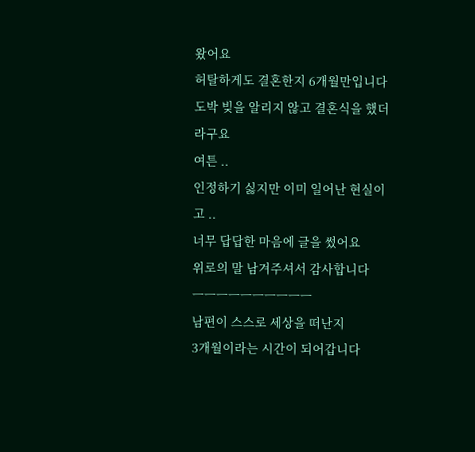왔어요
허탈하게도 결혼한지 6개월만입니다
도박 빚을 알리지 않고 결혼식을 했더라구요
여튼 ..
인정하기 싫지만 이미 일어난 현실이고 ..
너무 답답한 마음에 글을 썼어요
위로의 말 남겨주셔서 감사합니다
ㅡㅡㅡㅡㅡㅡㅡㅡㅡㅡ
남편이 스스로 세상을 떠난지
3개월이라는 시간이 되어갑니다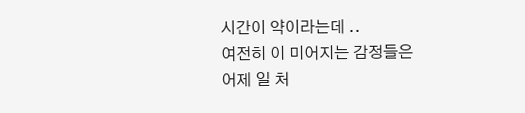시간이 약이라는데 ..
여전히 이 미어지는 감정들은
어제 일 처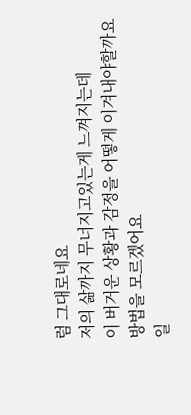럼 그대로네요
저의 삶까지 무너지고있는게 느껴지는데
이 버거운 상황과 감정을 어떻게 이겨내야할까요
방법을 모르겠어요
일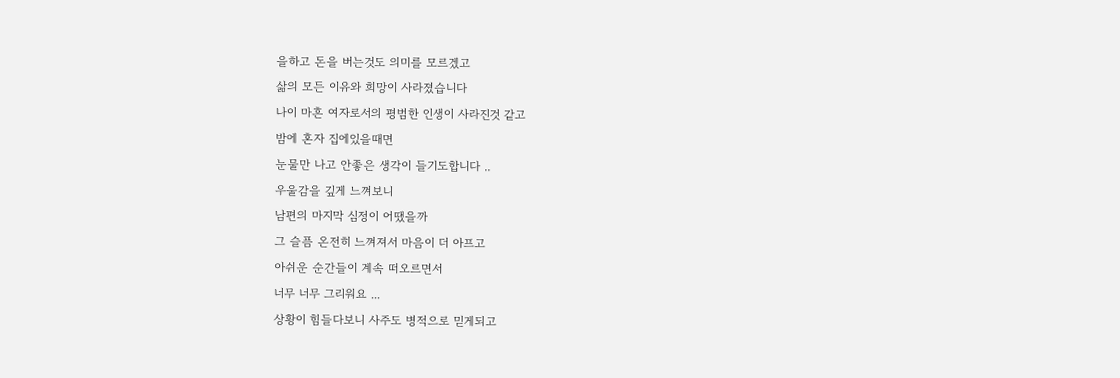을하고 돈을 버는것도 의미를 모르겠고
삶의 모든 이유와 희망이 사라졌습니다
나이 마흔 여자로서의 평범한 인생이 사라진것 같고
밤에 혼자 집에있을때면
눈물만 나고 안좋은 생각이 들기도합니다 ..
우울감을 깊게 느껴보니
남편의 마지막 심정이 어땠을까
그 슬픔 온전히 느껴져서 마음이 더 아프고
아쉬운 순간들이 계속 떠오르면서
너무 너무 그리워요 ...
상황이 힘들다보니 사주도 병적으로 믿게되고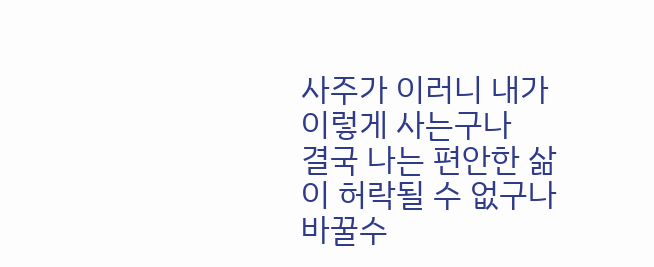사주가 이러니 내가 이렇게 사는구나
결국 나는 편안한 삶이 허락될 수 없구나
바꿀수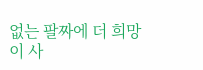없는 팔짜에 더 희망이 사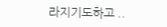라지기도하고 ..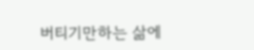버티기만하는 삶에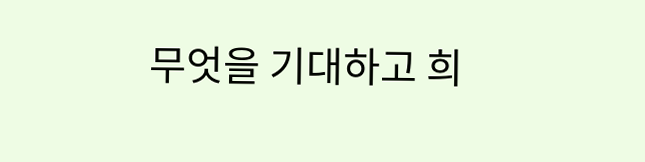무엇을 기대하고 희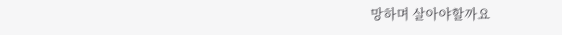망하며 살아야할까요